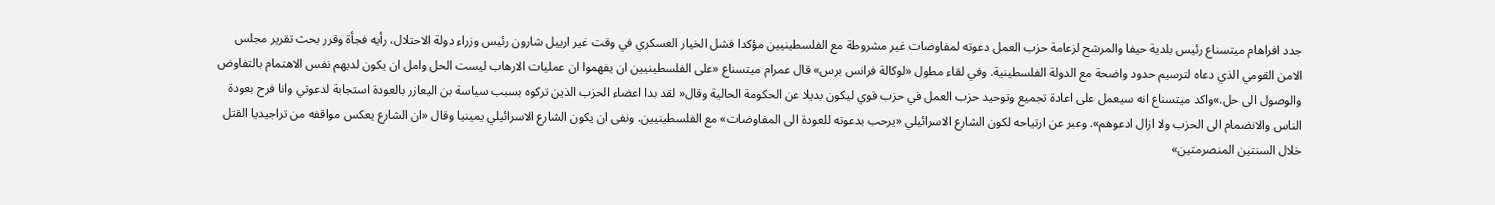جدد افراهام ميتسناع رئيس بلدية حيفا والمرشح لزعامة حزب العمل دعوته لمفاوضات غير مشروطة مع الفلسطينيين مؤكدا فشل الخيار العسكري في وقت غير ارييل شارون رئيس وزراء دولة الاحتلال، رأيه فجأة وقرر بحث تقرير مجلس الامن القومي الذي دعاه لترسيم حدود واضحة مع الدولة الفلسطينية. وفي لقاء مطول «لوكالة فرانس برس» قال عمرام ميتسناع «على الفلسطينيين ان يفهموا ان عمليات الارهاب ليست الحل وامل ان يكون لديهم نفس الاهتمام بالتفاوض والوصول الى حل.»واكد ميتسناع انه سيعمل على اعادة تجميع وتوحيد حزب العمل في حزب قوي ليكون بديلا عن الحكومة الحالية وقال« لقد بدا اعضاء الحزب الذين تركوه بسبب سياسة بن اليعازر بالعودة استجابة لدعوتي وانا فرح بعودة الناس والانضمام الى الحزب ولا ازال ادعوهم». وعبر عن ارتياحه لكون الشارع الاسرائيلي «يرحب بدعوته للعودة الى المفاوضات» مع الفلسطينيين. ونفى ان يكون الشارع الاسرائيلي يمينيا وقال «ان الشارع يعكس مواقفه من تراجيديا القتل خلال السنتين المنصرمتين»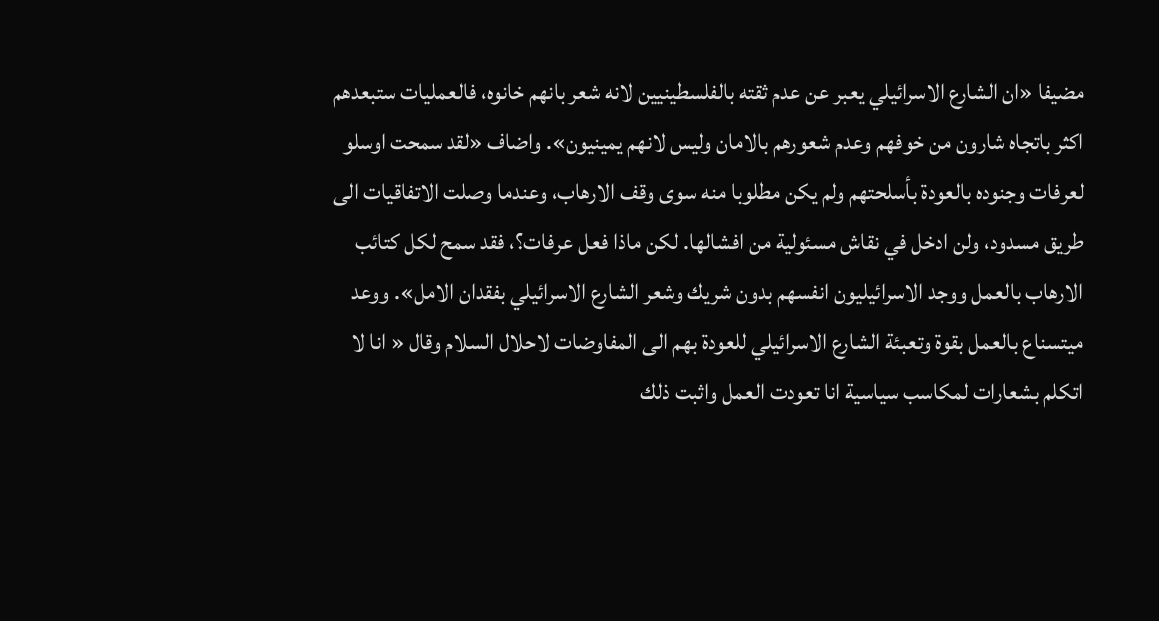مضيفا «ان الشارع الاسرائيلي يعبر عن عدم ثقته بالفلسطينيين لانه شعر بانهم خانوه، فالعمليات ستبعدهم اكثر باتجاه شارون من خوفهم وعدم شعورهم بالامان وليس لانهم يمينيون». واضاف «لقد سمحت اوسلو لعرفات وجنوده بالعودة بأسلحتهم ولم يكن مطلوبا منه سوى وقف الارهاب، وعندما وصلت الاتفاقيات الى طريق مسدود، ولن ادخل في نقاش مسئولية من افشالها. لكن ماذا فعل عرفات؟، فقد سمح لكل كتائب الارهاب بالعمل ووجد الاسرائيليون انفسهم بدون شريك وشعر الشارع الاسرائيلي بفقدان الامل». ووعد ميتسناع بالعمل بقوة وتعبئة الشارع الاسرائيلي للعودة بهم الى المفاوضات لاحلال السلام وقال « انا لا اتكلم بشعارات لمكاسب سياسية انا تعودت العمل واثبت ذلك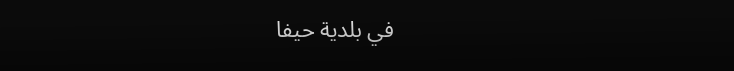في بلدية حيفا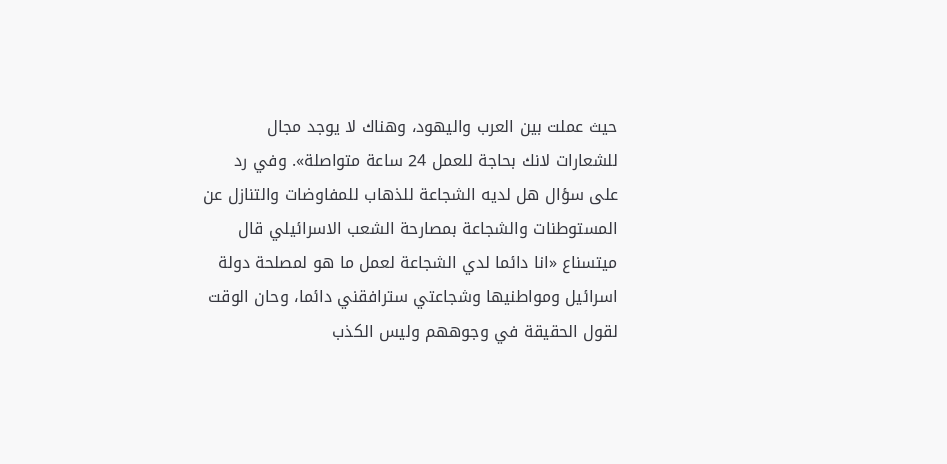حيث عملت بين العرب واليهود، وهناك لا يوجد مجال للشعارات لانك بحاجة للعمل 24 ساعة متواصلة». وفي رد على سؤال هل لديه الشجاعة للذهاب للمفاوضات والتنازل عن المستوطنات والشجاعة بمصارحة الشعب الاسرائيلي قال ميتسناع «انا دائما لدي الشجاعة لعمل ما هو لمصلحة دولة اسرائيل ومواطنيها وشجاعتي سترافقني دائما، وحان الوقت لقول الحقيقة في وجوههم وليس الكذب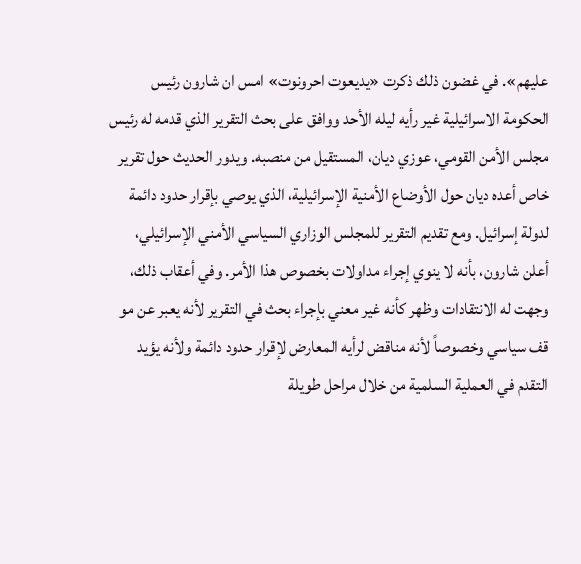عليهم». في غضون ذلك ذكرت «يديعوت احرونوت» امس ان شارون رئيس الحكومة الاسرائيلية غير رأيه ليله الأحد ووافق على بحث التقرير الذي قدمه له رئيس مجلس الأمن القومي، عوزي ديان، المستقيل من منصبه. ويدور الحديث حول تقرير خاص أعده ديان حول الأوضاع الأمنية الإسرائيلية، الذي يوصي بإقرار حدود دائمة لدولة إسرائيل. ومع تقديم التقرير للمجلس الوزاري السياسي الأمني الإسرائيلي، أعلن شارون، بأنه لا ينوي إجراء مداولات بخصوص هذا الأمر. وفي أعقاب ذلك، وجهت له الانتقادات وظهر كأنه غير معني بإجراء بحث في التقرير لأنه يعبر عن مو قف سياسي وخصوصاً لأنه مناقض لرأيه المعارض لإقرار حدود دائمة ولأنه يؤيد التقدم في العملية السلمية من خلال مراحل طويلة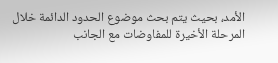الأمد، بحيث يتم بحث موضوع الحدود الدائمة خلال المرحلة الأخيرة للمفاوضات مع الجانب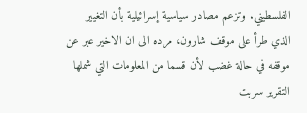الفلسطيني. وتزعم مصادر سياسية إسرائيلية بأن التغيير الذي طرأ على موقف شارون، مرده الى ان الاخير عبر عن موقفه في حالة غضب لأن قسما من المعلومات التي شملها التقرير سربت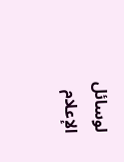لوسائل الإعلام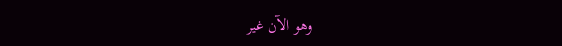وهو الآن غير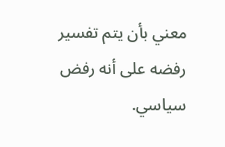معني بأن يتم تفسير رفضه على أنه رفض سياسي.